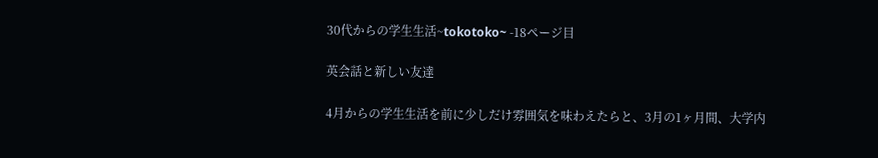30代からの学生生活~tokotoko~ -18ページ目

英会話と新しい友達

4月からの学生生活を前に少しだけ雰囲気を味わえたらと、3月の1ヶ月間、大学内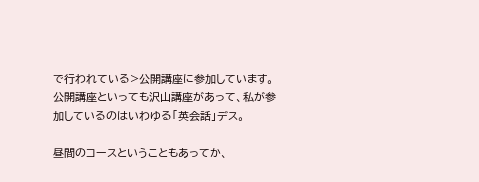で行われている>公開講座に参加しています。
公開講座といっても沢山講座があって、私が参加しているのはいわゆる「英会話」デス。

昼間のコースということもあってか、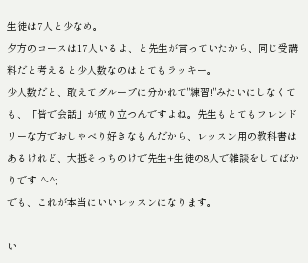生徒は7人と少なめ。
夕方のコースは17人いるよ、と先生が言っていたから、同じ受講料だと考えると少人数なのはとてもラッキー。
少人数だと、敢えてグループに分かれて"練習!"みたいにしなくても、「皆で会話」が成り立つんですよね。先生もとてもフレンドリーな方でおしゃべり好きなもんだから、レッスン用の教科書はあるけれど、大抵そっちのけで先生+生徒の8人で雑談をしてばかりです ^-^;
でも、これが本当にいいレッスンになります。

い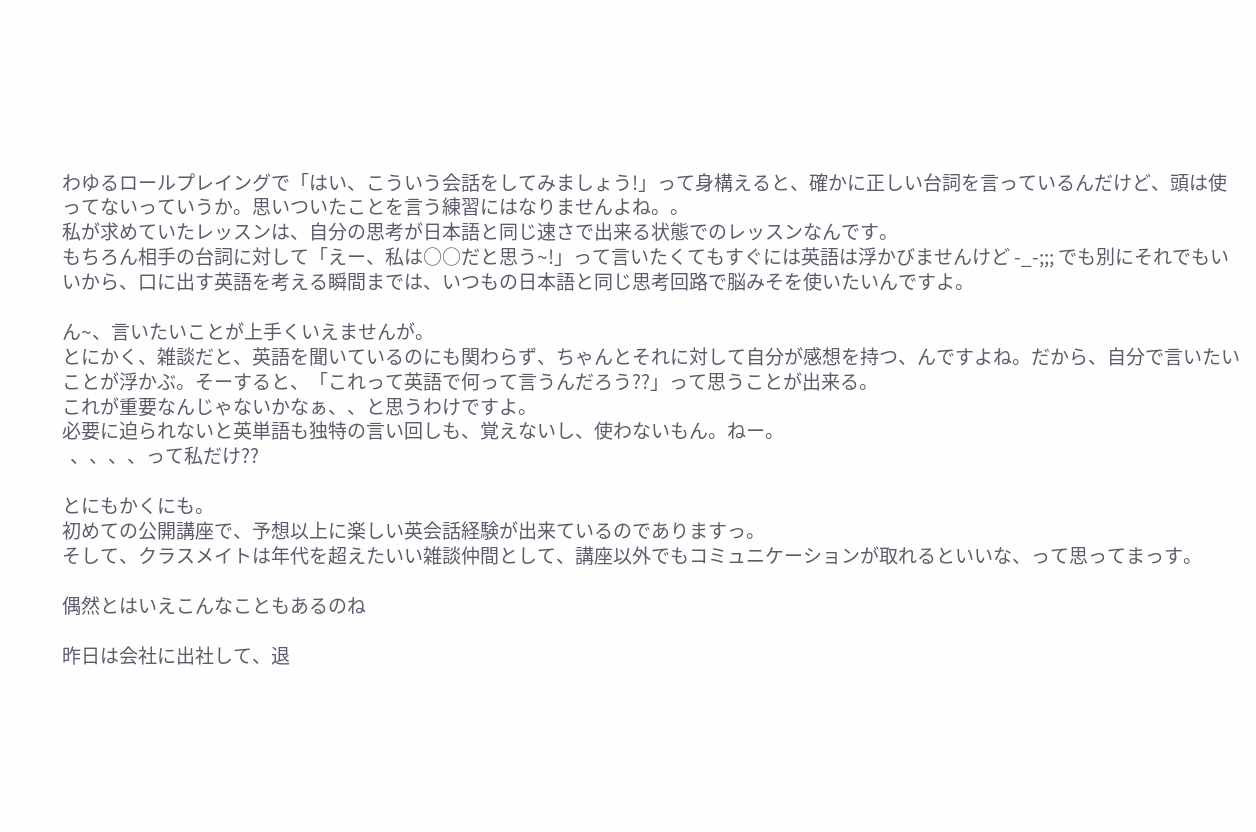わゆるロールプレイングで「はい、こういう会話をしてみましょう!」って身構えると、確かに正しい台詞を言っているんだけど、頭は使ってないっていうか。思いついたことを言う練習にはなりませんよね。。
私が求めていたレッスンは、自分の思考が日本語と同じ速さで出来る状態でのレッスンなんです。
もちろん相手の台詞に対して「えー、私は○○だと思う~!」って言いたくてもすぐには英語は浮かびませんけど -_-;;; でも別にそれでもいいから、口に出す英語を考える瞬間までは、いつもの日本語と同じ思考回路で脳みそを使いたいんですよ。

ん~、言いたいことが上手くいえませんが。
とにかく、雑談だと、英語を聞いているのにも関わらず、ちゃんとそれに対して自分が感想を持つ、んですよね。だから、自分で言いたいことが浮かぶ。そーすると、「これって英語で何って言うんだろう??」って思うことが出来る。
これが重要なんじゃないかなぁ、、と思うわけですよ。
必要に迫られないと英単語も独特の言い回しも、覚えないし、使わないもん。ねー。
  、、、、って私だけ??

とにもかくにも。
初めての公開講座で、予想以上に楽しい英会話経験が出来ているのでありますっ。
そして、クラスメイトは年代を超えたいい雑談仲間として、講座以外でもコミュニケーションが取れるといいな、って思ってまっす。

偶然とはいえこんなこともあるのね

昨日は会社に出社して、退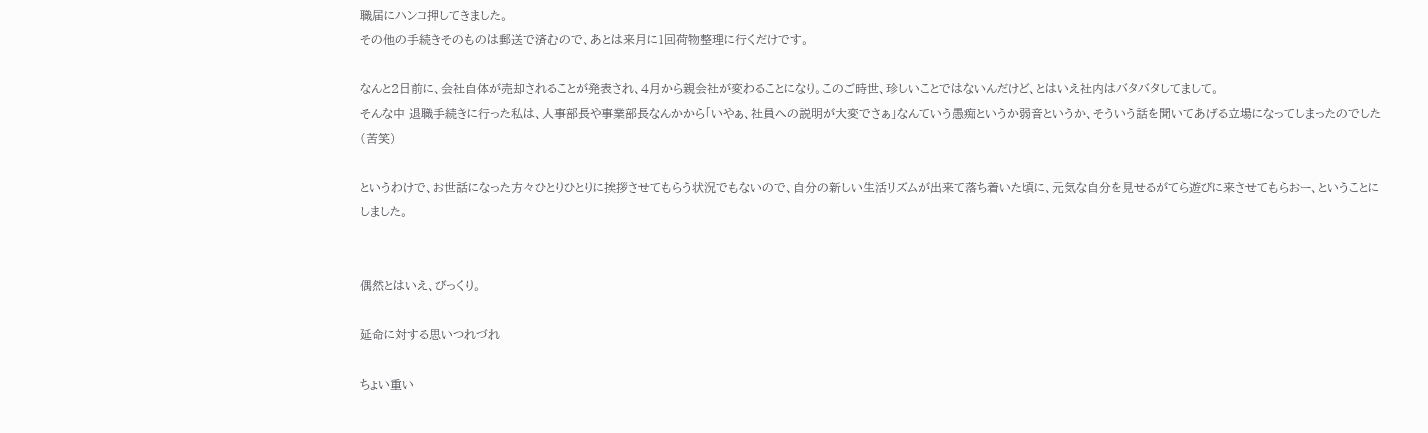職届にハンコ押してきました。
その他の手続きそのものは郵送で済むので、あとは来月に1回荷物整理に行くだけです。

なんと2日前に、会社自体が売却されることが発表され、4月から親会社が変わることになり。このご時世、珍しいことではないんだけど、とはいえ社内はバタバタしてまして。
そんな中 退職手続きに行った私は、人事部長や事業部長なんかから「いやぁ、社員への説明が大変でさぁ」なんていう愚痴というか弱音というか、そういう話を聞いてあげる立場になってしまったのでした(苦笑)

というわけで、お世話になった方々ひとりひとりに挨拶させてもらう状況でもないので、自分の新しい生活リズムが出来て落ち着いた頃に、元気な自分を見せるがてら遊びに来させてもらおー、ということにしました。


偶然とはいえ、びっくり。

延命に対する思いつれづれ

ちょい重い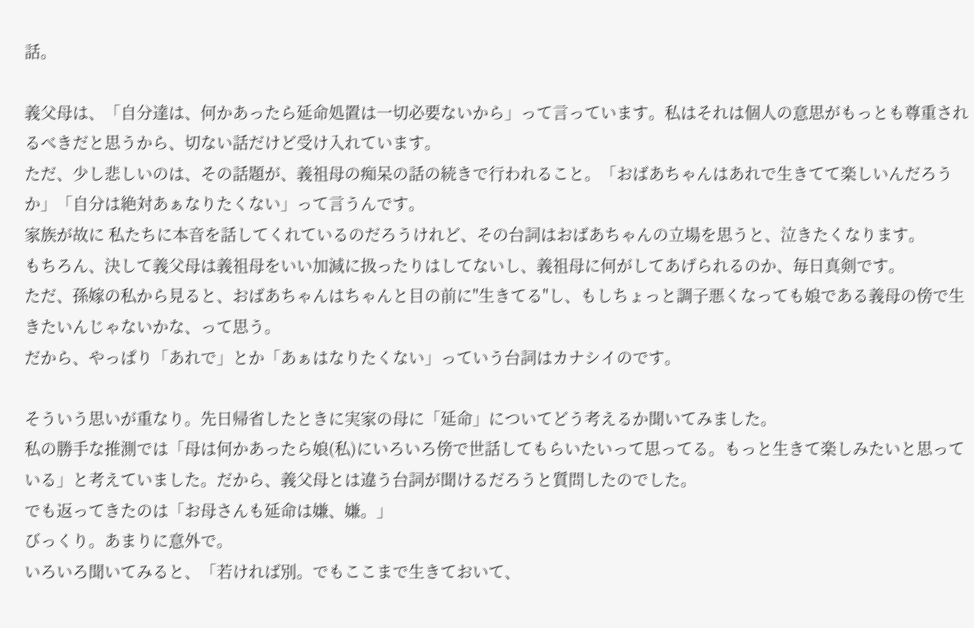話。

義父母は、「自分達は、何かあったら延命処置は一切必要ないから」って言っています。私はそれは個人の意思がもっとも尊重されるべきだと思うから、切ない話だけど受け入れています。
ただ、少し悲しいのは、その話題が、義祖母の痴呆の話の続きで行われること。「おばあちゃんはあれで生きてて楽しいんだろうか」「自分は絶対あぁなりたくない」って言うんです。
家族が故に 私たちに本音を話してくれているのだろうけれど、その台詞はおばあちゃんの立場を思うと、泣きたくなります。
もちろん、決して義父母は義祖母をいい加減に扱ったりはしてないし、義祖母に何がしてあげられるのか、毎日真剣です。
ただ、孫嫁の私から見ると、おばあちゃんはちゃんと目の前に"生きてる"し、もしちょっと調子悪くなっても娘である義母の傍で生きたいんじゃないかな、って思う。
だから、やっぱり「あれで」とか「あぁはなりたくない」っていう台詞はカナシイのです。

そういう思いが重なり。先日帰省したときに実家の母に「延命」についてどう考えるか聞いてみました。
私の勝手な推測では「母は何かあったら娘(私)にいろいろ傍で世話してもらいたいって思ってる。もっと生きて楽しみたいと思っている」と考えていました。だから、義父母とは違う台詞が聞けるだろうと質問したのでした。
でも返ってきたのは「お母さんも延命は嫌、嫌。」
びっくり。あまりに意外で。
いろいろ聞いてみると、「若ければ別。でもここまで生きておいて、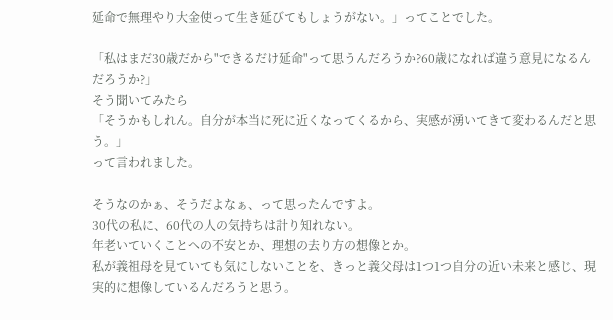延命で無理やり大金使って生き延びてもしょうがない。」ってことでした。

「私はまだ30歳だから"できるだけ延命"って思うんだろうか?60歳になれば違う意見になるんだろうか?」
そう聞いてみたら
「そうかもしれん。自分が本当に死に近くなってくるから、実感が湧いてきて変わるんだと思う。」
って言われました。

そうなのかぁ、そうだよなぁ、って思ったんですよ。
30代の私に、60代の人の気持ちは計り知れない。
年老いていくことへの不安とか、理想の去り方の想像とか。
私が義祖母を見ていても気にしないことを、きっと義父母は1つ1つ自分の近い未来と感じ、現実的に想像しているんだろうと思う。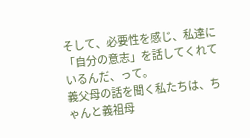そして、必要性を感じ、私達に「自分の意志」を話してくれているんだ、って。
義父母の話を聞く私たちは、ちゃんと義祖母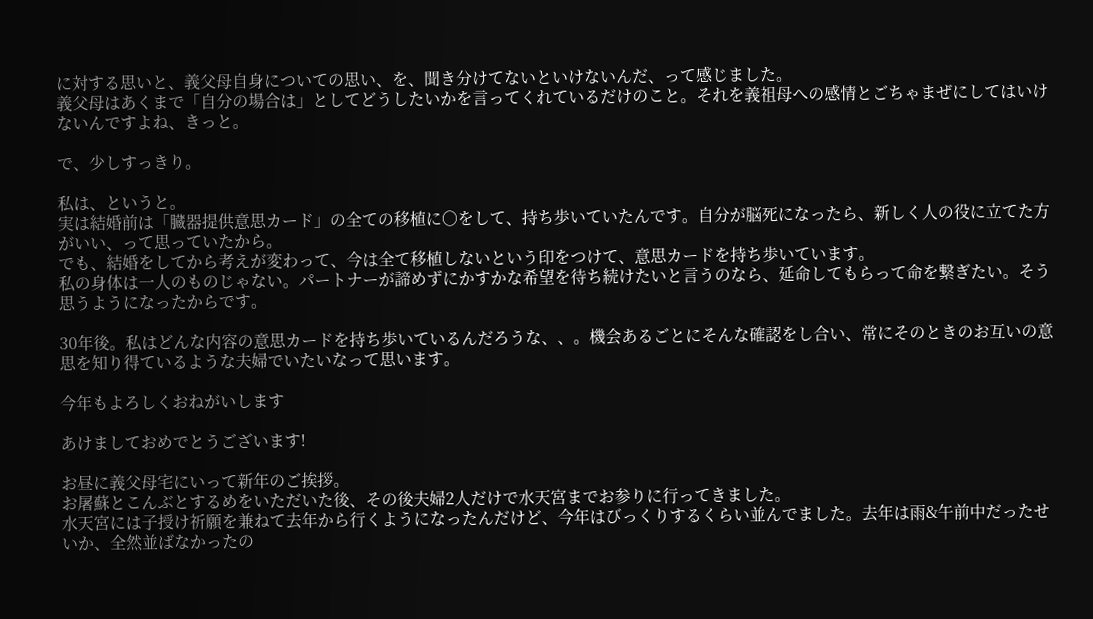に対する思いと、義父母自身についての思い、を、聞き分けてないといけないんだ、って感じました。
義父母はあくまで「自分の場合は」としてどうしたいかを言ってくれているだけのこと。それを義祖母への感情とごちゃまぜにしてはいけないんですよね、きっと。

で、少しすっきり。

私は、というと。
実は結婚前は「臓器提供意思カード」の全ての移植に○をして、持ち歩いていたんです。自分が脳死になったら、新しく人の役に立てた方がいい、って思っていたから。
でも、結婚をしてから考えが変わって、今は全て移植しないという印をつけて、意思カードを持ち歩いています。
私の身体は一人のものじゃない。パートナーが諦めずにかすかな希望を待ち続けたいと言うのなら、延命してもらって命を繋ぎたい。そう思うようになったからです。

30年後。私はどんな内容の意思カードを持ち歩いているんだろうな、、。機会あるごとにそんな確認をし合い、常にそのときのお互いの意思を知り得ているような夫婦でいたいなって思います。

今年もよろしくおねがいします

あけましておめでとうございます!

お昼に義父母宅にいって新年のご挨拶。
お屠蘇とこんぶとするめをいただいた後、その後夫婦2人だけで水天宮までお参りに行ってきました。
水天宮には子授け祈願を兼ねて去年から行くようになったんだけど、今年はびっくりするくらい並んでました。去年は雨&午前中だったせいか、全然並ばなかったの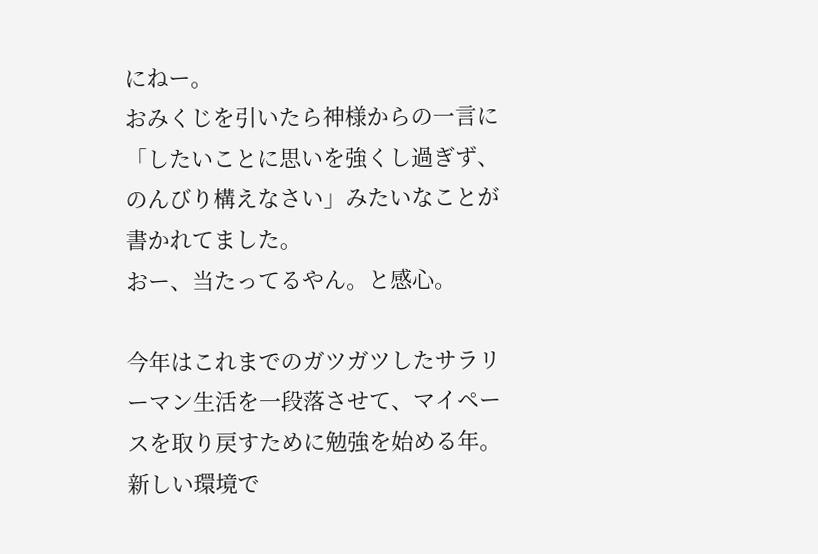にねー。
おみくじを引いたら神様からの一言に「したいことに思いを強くし過ぎず、のんびり構えなさい」みたいなことが書かれてました。
おー、当たってるやん。と感心。

今年はこれまでのガツガツしたサラリーマン生活を一段落させて、マイペースを取り戻すために勉強を始める年。
新しい環境で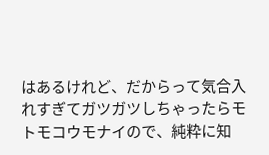はあるけれど、だからって気合入れすぎてガツガツしちゃったらモトモコウモナイので、純粋に知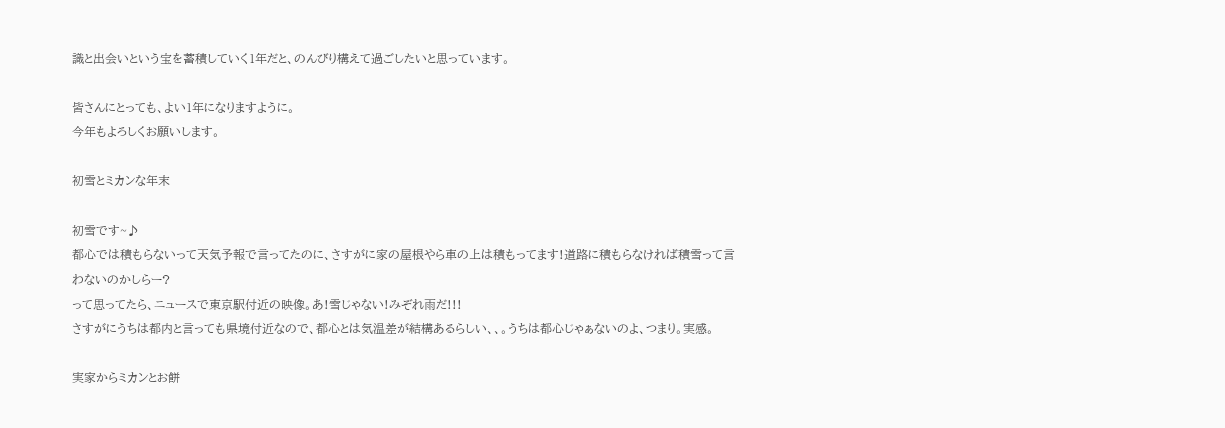識と出会いという宝を蓄積していく1年だと、のんびり構えて過ごしたいと思っています。

皆さんにとっても、よい1年になりますように。
今年もよろしくお願いします。

初雪とミカンな年末

初雪です~♪
都心では積もらないって天気予報で言ってたのに、さすがに家の屋根やら車の上は積もってます!道路に積もらなければ積雪って言わないのかしらー?
って思ってたら、ニュースで東京駅付近の映像。あ!雪じゃない!みぞれ雨だ!!!
さすがにうちは都内と言っても県境付近なので、都心とは気温差が結構あるらしい、、。うちは都心じゃぁないのよ、つまり。実感。

実家からミカンとお餅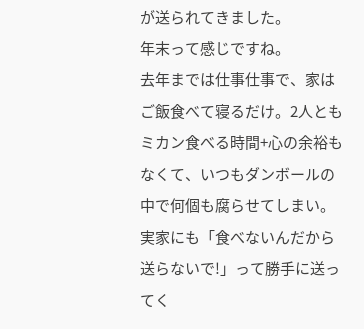が送られてきました。
年末って感じですね。
去年までは仕事仕事で、家はご飯食べて寝るだけ。2人ともミカン食べる時間+心の余裕もなくて、いつもダンボールの中で何個も腐らせてしまい。実家にも「食べないんだから送らないで!」って勝手に送ってく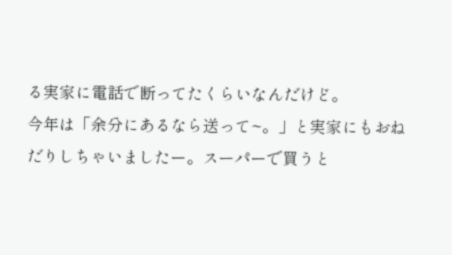る実家に電話で断ってたくらいなんだけど。
今年は「余分にあるなら送って~。」と実家にもおねだりしちゃいましたー。スーパーで買うと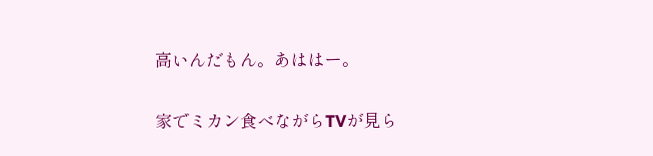高いんだもん。あははー。

家でミカン食べながらTVが見ら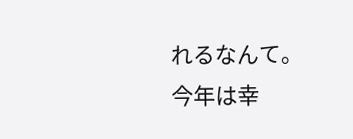れるなんて。
今年は幸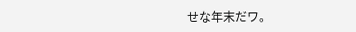せな年末だワ。